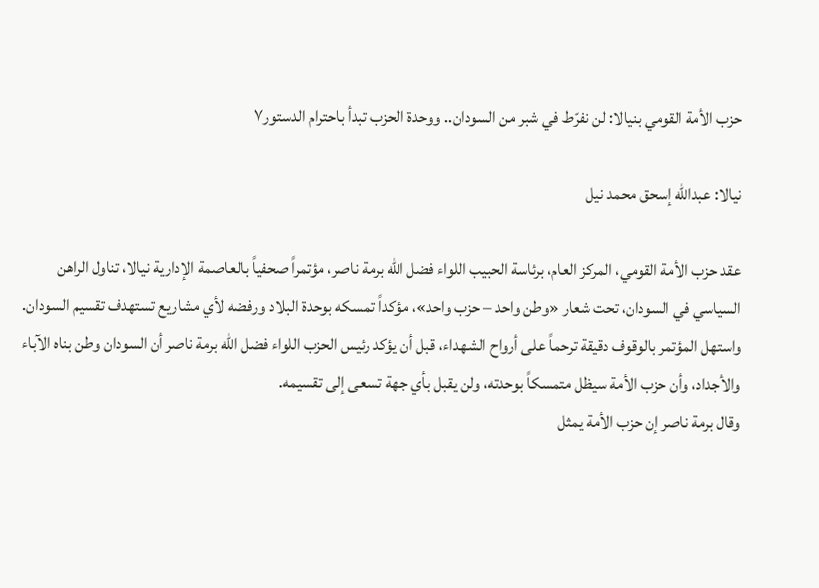حزب الأمة القومي بنيالا: لن نفرّط في شبر من السودان.. ووحدة الحزب تبدأ باحترام الدستور٧

نيالا: عبدالله إسحق محمد نيل

عقد حزب الأمة القومي، المركز العام، برئاسة الحبيب اللواء فضل الله برمة ناصر، مؤتمراً صحفياً بالعاصمة الإدارية نيالا، تناول الراهن السياسي في السودان، تحت شعار «وطن واحد – حزب واحد»، مؤكداً تمسكه بوحدة البلاد ورفضه لأي مشاريع تستهدف تقسيم السودان.
واستهل المؤتمر بالوقوف دقيقة ترحماً على أرواح الشهداء، قبل أن يؤكد رئيس الحزب اللواء فضل الله برمة ناصر أن السودان وطن بناه الآباء والأجداد، وأن حزب الأمة سيظل متمسكاً بوحدته، ولن يقبل بأي جهة تسعى إلى تقسيمه.
وقال برمة ناصر إن حزب الأمة يمثل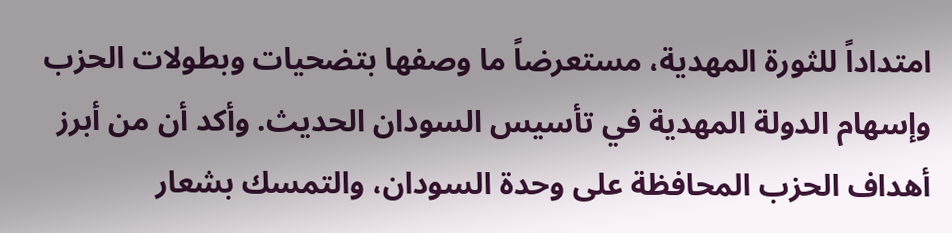امتداداً للثورة المهدية، مستعرضاً ما وصفها بتضحيات وبطولات الحزب وإسهام الدولة المهدية في تأسيس السودان الحديث. وأكد أن من أبرز أهداف الحزب المحافظة على وحدة السودان، والتمسك بشعار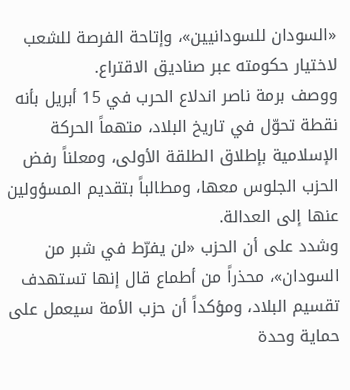«السودان للسودانيين»، وإتاحة الفرصة للشعب لاختيار حكومته عبر صناديق الاقتراع.
ووصف برمة ناصر اندلاع الحرب في 15 أبريل بأنه نقطة تحوّل في تاريخ البلاد، متهماً الحركة الإسلامية بإطلاق الطلقة الأولى، ومعلناً رفض الحزب الجلوس معها، ومطالباً بتقديم المسؤولين عنها إلى العدالة.
وشدد على أن الحزب «لن يفرّط في شبر من السودان»، محذراً من أطماع قال إنها تستهدف تقسيم البلاد، ومؤكداً أن حزب الأمة سيعمل على حماية وحدة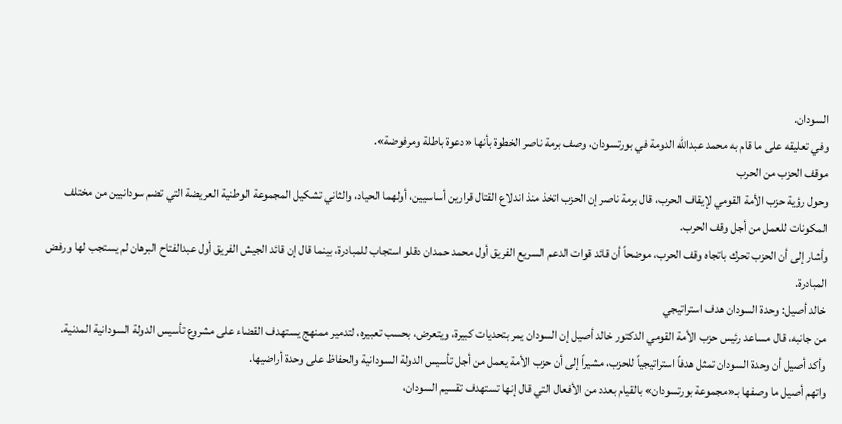السودان.
وفي تعليقه على ما قام به محمد عبدالله الدومة في بورتسودان، وصف برمة ناصر الخطوة بأنها «دعوة باطلة ومرفوضة».
موقف الحزب من الحرب
وحول رؤية حزب الأمة القومي لإيقاف الحرب، قال برمة ناصر إن الحزب اتخذ منذ اندلاع القتال قرارين أساسيين، أولهما الحياد، والثاني تشكيل المجموعة الوطنية العريضة التي تضم سودانيين من مختلف المكونات للعمل من أجل وقف الحرب.
وأشار إلى أن الحزب تحرك باتجاه وقف الحرب، موضحاً أن قائد قوات الدعم السريع الفريق أول محمد حمدان دقلو استجاب للمبادرة، بينما قال إن قائد الجيش الفريق أول عبدالفتاح البرهان لم يستجب لها ورفض المبادرة.
خالد أصيل: وحدة السودان هدف استراتيجي
من جانبه، قال مساعد رئيس حزب الأمة القومي الدكتور خالد أصيل إن السودان يمر بتحديات كبيرة، ويتعرض، بحسب تعبيره، لتدمير ممنهج يستهدف القضاء على مشروع تأسيس الدولة السودانية المدنية.
وأكد أصيل أن وحدة السودان تمثل هدفاً استراتيجياً للحزب، مشيراً إلى أن حزب الأمة يعمل من أجل تأسيس الدولة السودانية والحفاظ على وحدة أراضيها.
واتهم أصيل ما وصفها بـ«مجموعة بورتسودان» بالقيام بعدد من الأفعال التي قال إنها تستهدف تقسيم السودان،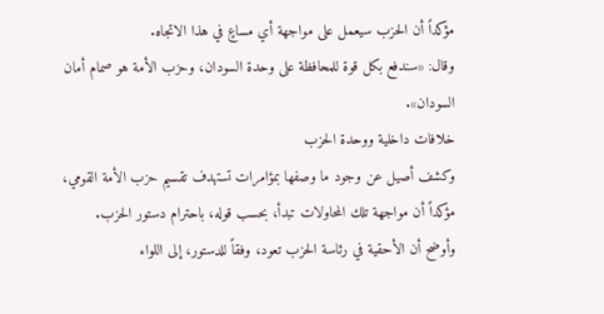مؤكداً أن الحزب سيعمل على مواجهة أي مساعٍ في هذا الاتجاه.
وقال: «سندفع بكل قوة للمحافظة على وحدة السودان، وحزب الأمة هو صمام أمان السودان».
خلافات داخلية ووحدة الحزب
وكشف أصيل عن وجود ما وصفها بمؤامرات تستهدف تقسيم حزب الأمة القومي، مؤكداً أن مواجهة تلك المحاولات تبدأ، بحسب قوله، باحترام دستور الحزب.
وأوضح أن الأحقية في رئاسة الحزب تعود، وفقاً للدستور، إلى اللواء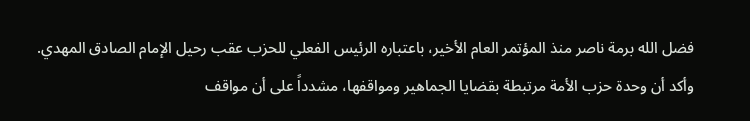فضل الله برمة ناصر منذ المؤتمر العام الأخير، باعتباره الرئيس الفعلي للحزب عقب رحيل الإمام الصادق المهدي.
وأكد أن وحدة حزب الأمة مرتبطة بقضايا الجماهير ومواقفها، مشدداً على أن مواقف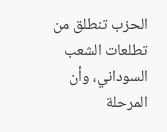الحزب تنطلق من تطلعات الشعب السوداني، وأن المرحلة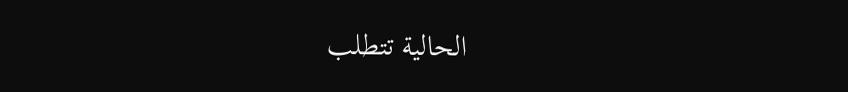الحالية تتطلب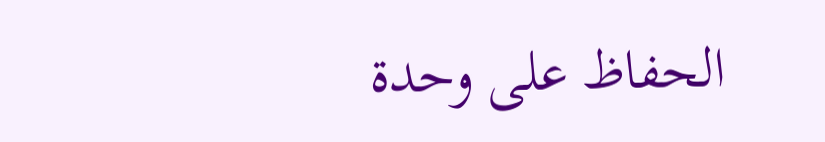الحفاظ على وحدة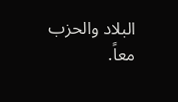البلاد والحزب معاً.